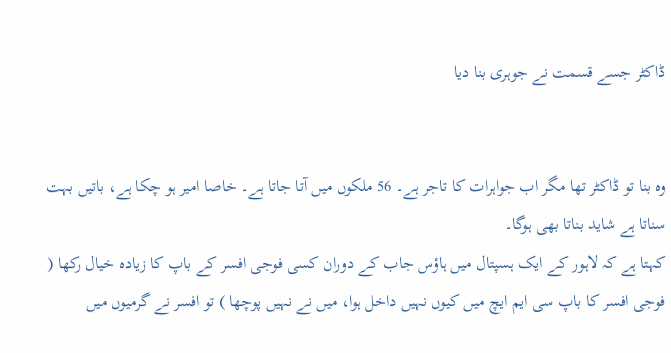ڈاکٹر جسے قسمت نے جوہری بنا دیا


وہ بنا تو ڈاکٹر تھا مگر اب جواہرات کا تاجر ہے۔ 56 ملکوں میں آتا جاتا ہے۔ خاصا امیر ہو چکا ہے، باتیں بہت سناتا ہے شاید بناتا بھی ہوگا۔
کہتا ہے کہ لاہور کے ایک ہسپتال میں ہاؤس جاب کے دوران کسی فوجی افسر کے باپ کا زیادہ خیال رکھا ( فوجی افسر کا باپ سی ایم ایچ میں کیوں نہیں داخل ہوا، میں نے نہیں پوچھا ) تو افسر نے گرمیوں میں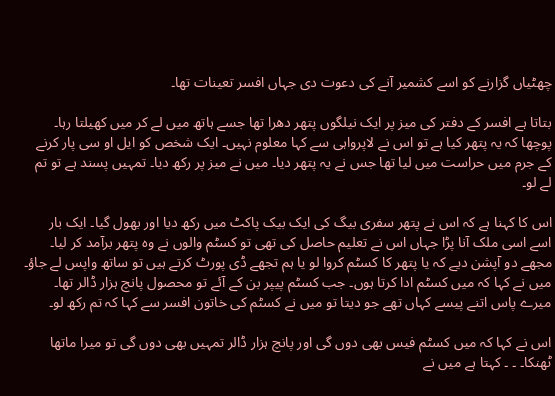چھٹیاں گزارنے کو اسے کشمیر آنے کی دعوت دی جہاں افسر تعینات تھا۔

بتاتا ہے افسر کے دفتر کی میز پر ایک نیلگوں پتھر دھرا تھا جسے ہاتھ میں لے کر میں کھیلتا رہا۔ پوچھا کہ یہ پتھر کیا ہے تو اس نے لاپرواہی سے کہا معلوم نہیں۔ ایک شخص کو ایل او سی پار کرنے کے جرم میں حراست میں لیا تھا جس نے یہ پتھر دیا۔ میں نے میز پر رکھ دیا۔ تمہیں پسند ہے تو تم لے لو۔

اس کا کہنا ہے کہ اس نے پتھر سفری بیگ کی ایک بیک پاکٹ میں رکھ دیا اور بھول گیا۔ ایک بار اسے اسی ملک آنا پڑا جہاں اس نے تعلیم حاصل کی تھی تو کسٹم والوں نے وہ پتھر برآمد کر لیا۔ مجھے دو آپشن دیے کہ یا پتھر کا کسٹم کروا لو یا ہم تجھے ڈی پورٹ کرتے ہیں تو ساتھ واپس لے جاؤ۔ میں نے کہا کہ میں کسٹم ادا کرتا ہوں۔ جب کسٹم پیپر بن کے آئے تو محصول پانچ ہزار ڈالر تھا۔ میرے پاس اتنے پیسے کہاں تھے جو دیتا تو میں نے کسٹم کی خاتون افسر سے کہا کہ تم رکھ لو۔

اس نے کہا کہ میں کسٹم فیس بھی دوں گی اور پانچ ہزار ڈالر تمہیں بھی دوں گی تو میرا ماتھا ٹھنکا۔ ۔ ۔ کہتا ہے میں نے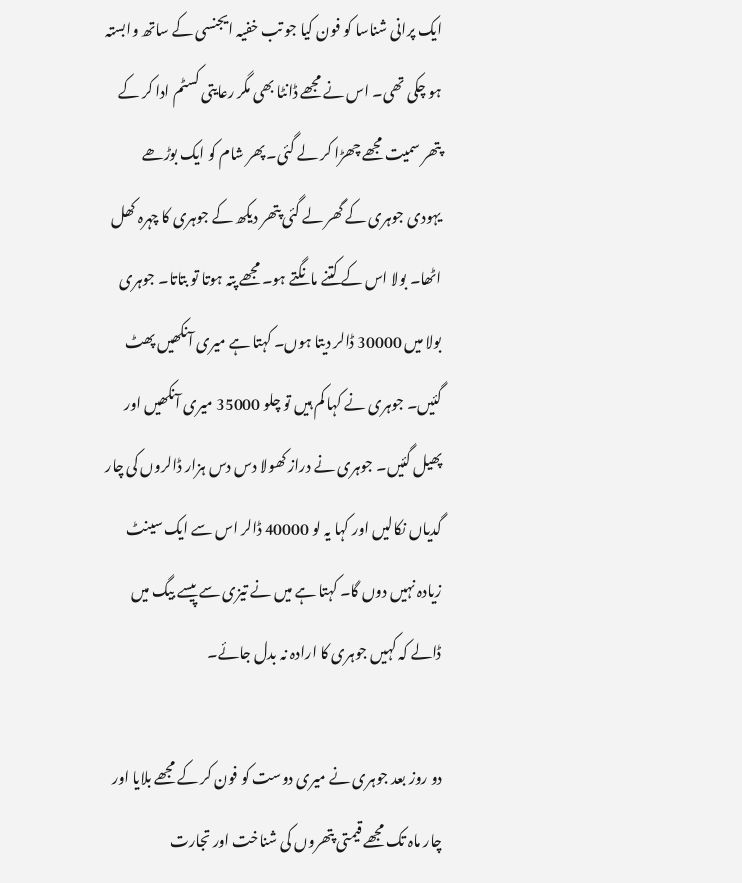ایک پرانی شناسا کو فون کیا جو تب خفیہ ایجنسی کے ساتھ وابستہ ہو چکی تھی۔ اس نے مجھے ڈانٹا بھی مگر رعایتی کسٹم ادا کر کے پتھر سمیت مجھے چھڑا کر لے گئی۔ پھر شام کو ایک بوڑھے یہودی جوہری کے گھر لے گئی پتھر دیکھ کے جوہری کا چہرہ کھل اٹھا۔ بولا اس کے کتنے مانگتے ہو۔ مجھے پتہ ہوتا تو بتاتا۔ جوہری بولا میں 30000 ڈالر دیتا ہوں۔ کہتا ہے میری آنکھیں پھٹ گئیں۔ جوہری نے کہا کم ہیں تو چلو 35000 میری آنکھیں اور پھیل گئیں۔ جوہری نے دراز کھولا دس دس ہزار ڈالروں کی چار گدیاں نکالیں اور کہا یہ لو 40000 ڈالر اس سے ایک سینٹ زیادہ نہیں دوں گا۔ کہتا ہے میں نے تیزی سے پیسے بیگ میں ڈالے کہ کہیں جوہری کا ارادہ نہ بدل جائے۔

دو روز بعد جوہری نے میری دوست کو فون کر کے مجھے بلایا اور چار ماہ تک مجھے قیمتی پتھروں کی شناخت اور تجارت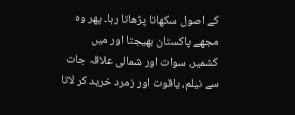کے اصول سکھاتا پڑھاتا رہا۔ پھر وہ مجھے پاکستان بھیجتا اور میں کشمیر، سوات اور شمالی علاقہ جات سے نیلم، یاقوت اور زمرد خرید کر لاتا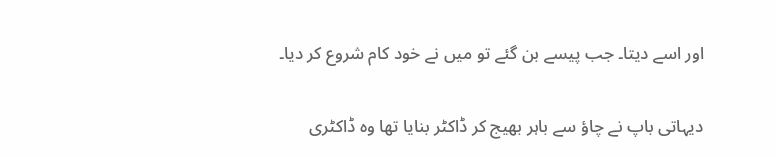اور اسے دیتا۔ جب پیسے بن گئے تو میں نے خود کام شروع کر دیا۔

دیہاتی باپ نے چاؤ سے باہر بھیج کر ڈاکٹر بنایا تھا وہ ڈاکٹری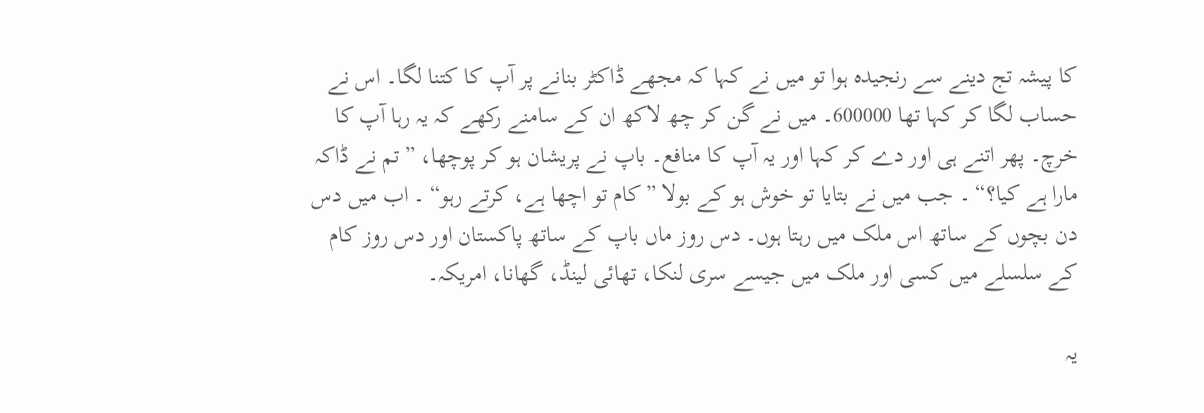کا پیشہ تج دینے سے رنجیدہ ہوا تو میں نے کہا کہ مجھے ڈاکٹر بنانے پر آپ کا کتنا لگا۔ اس نے حساب لگا کر کہا تھا 600000۔ میں نے گن کر چھ لاکھ ان کے سامنے رکھے کہ یہ رہا آپ کا خرچ۔ پھر اتنے ہی اور دے کر کہا اور یہ آپ کا منافع۔ باپ نے پریشان ہو کر پوچھا، ”تم نے ڈاکہ مارا ہے کیا؟“ ۔ جب میں نے بتایا تو خوش ہو کے بولا ”کام تو اچھا ہے، کرتے رہو“ ۔ اب میں دس دن بچوں کے ساتھ اس ملک میں رہتا ہوں۔ دس روز ماں باپ کے ساتھ پاکستان اور دس روز کام کے سلسلے میں کسی اور ملک میں جیسے سری لنکا، تھائی لینڈ، گھانا، امریکہ۔

یہ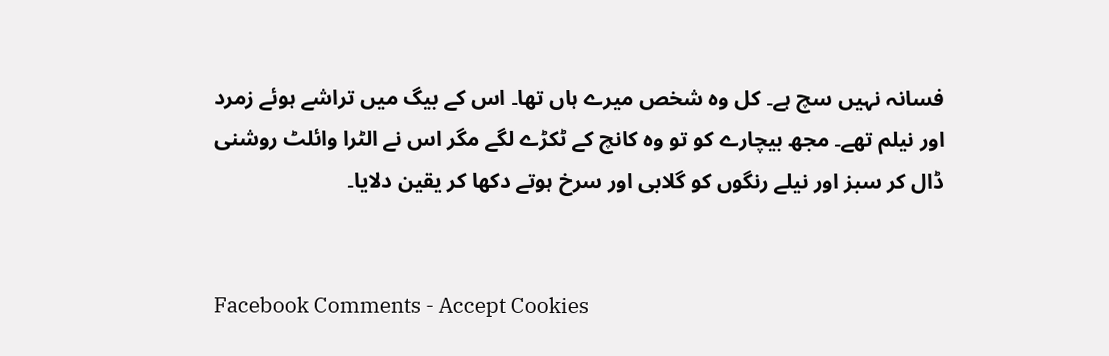فسانہ نہیں سچ ہے۔ کل وہ شخص میرے ہاں تھا۔ اس کے بیگ میں تراشے ہوئے زمرد اور نیلم تھے۔ مجھ بیچارے کو تو وہ کانچ کے ٹکڑے لگے مگر اس نے الٹرا وائلٹ روشنی ڈال کر سبز اور نیلے رنگوں کو گلابی اور سرخ ہوتے دکھا کر یقین دلایا۔


Facebook Comments - Accept Cookies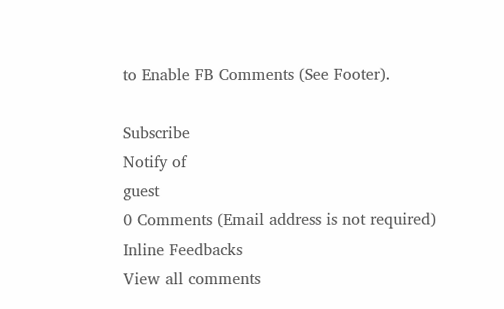to Enable FB Comments (See Footer).

Subscribe
Notify of
guest
0 Comments (Email address is not required)
Inline Feedbacks
View all comments